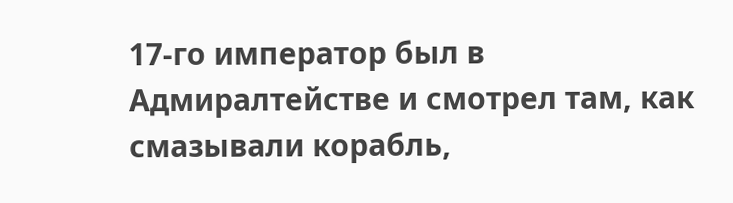17-го император был в Адмиралтействе и смотрел там, как смазывали корабль,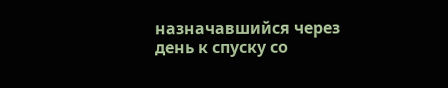назначавшийся через день к спуску со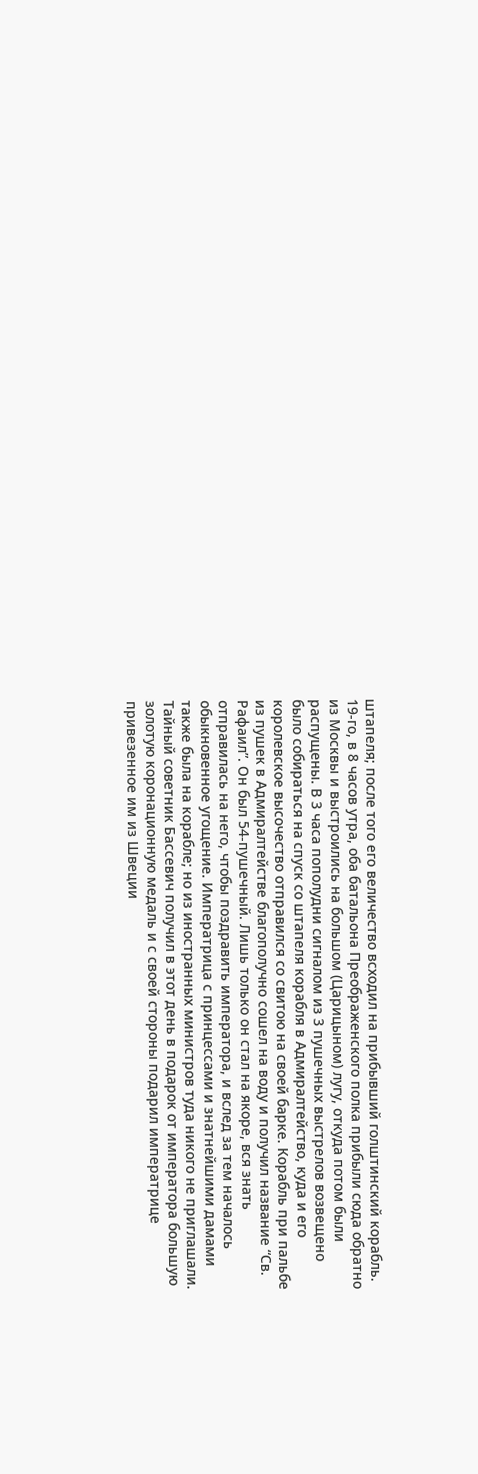штапеля; после того его величество всходил на прибывший голштинский корабль.
19-го, в 8 часов утра, оба батальона Преображенского полка прибыли сюда обратно из Москвы и выстроились на большом (Царицыном) лугу, откуда потом были распущены. В 3 часа пополудни сигналом из 3 пушечных выстрелов возвещено было собираться на спуск со штапеля корабля в Адмиралтейство, куда и его королевское высочество отправился со свитою на своей барке. Корабль при пальбе из пушек в Адмиралтействе благополучно сошел на воду и получил название “Св. Рафаил”. Он был 54-пушечный. Лишь только он стал на якоре, вся знать отправилась на него, чтобы поздравить императора, и вслед за тем началось обыкновенное угощение. Императрица с принцессами и знатнейшими дамами также была на корабле; но из иностранных министров туда никого не приглашали. Тайный советник Бассевич получил в этот день в подарок от императора большую золотую коронационную медаль и с своей стороны подарил императрице привезенное им из Швеции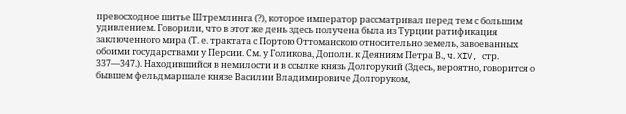превосходное шитье Штремлинга (?), которое император рассматривал перед тем с большим удивлением. Говорили, что в этот же день здесь получена была из Турции ратификация заключенного мира (Т. е. трактата с Портою Оттоманскою относительно земель, завоеванных обоими государствами у Персии. См. у Голикова, Дополн. к Деяниям Петра В., ч. XIV, стр. 337—347.). Находившийся в немилости и в ссылке князь Долгорукий (Здесь, вероятно, говорится о бывшем фельдмаршале князе Василии Владимировиче Долгоруком,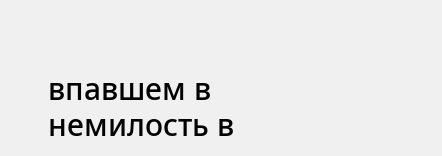впавшем в немилость в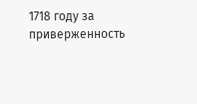1718 году за приверженность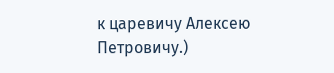к царевичу Алексею Петровичу.)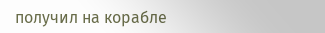получил на корабле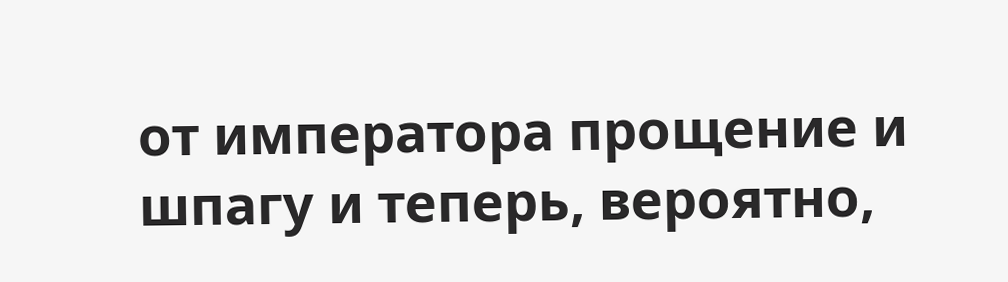от императора прощение и шпагу и теперь, вероятно,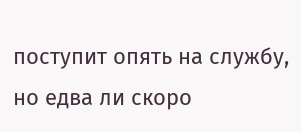поступит опять на службу, но едва ли скоро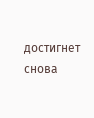достигнет снова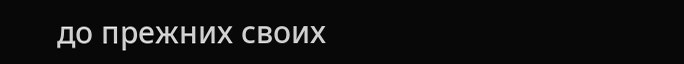до прежних своих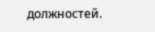должностей.